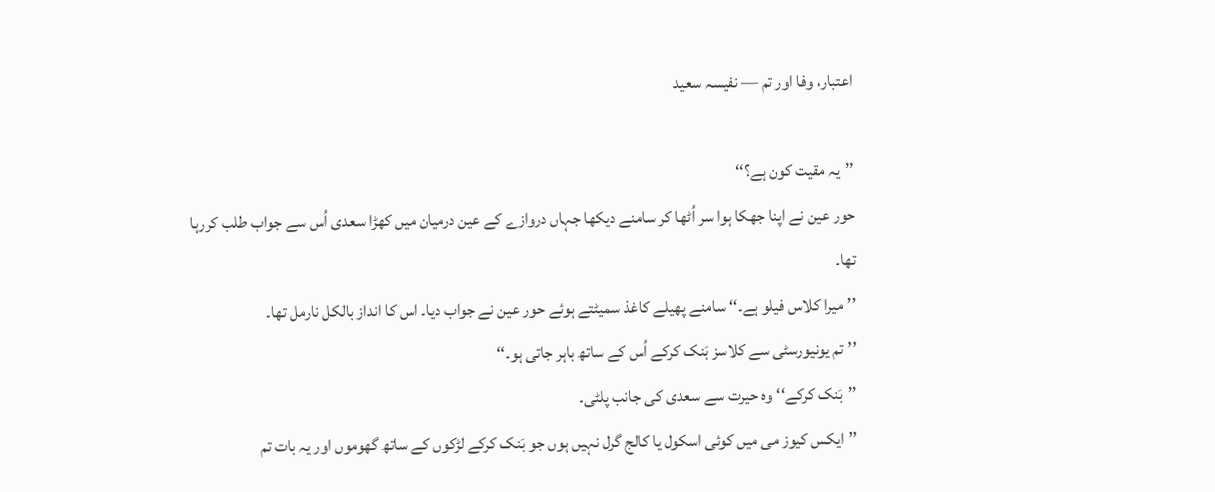اعتبار، وفا اور تم — نفیسہ سعید

’’یہ مقیت کون ہے؟‘‘
حور عین نے اپنا جھکا ہوا سر اُٹھا کر سامنے دیکھا جہاں دروازے کے عین درمیان میں کھڑا سعدی اُس سے جواب طلب کررہا تھا۔
’’میرا کلاس فیلو ہے۔‘‘ سامنے پھیلے کاغذ سمیٹتے ہوئے حور عین نے جواب دیا۔ اس کا انداز بالکل نارمل تھا۔
’’تم یونیورسٹی سے کلاسز بَنک کرکے اُس کے ساتھ باہر جاتی ہو۔‘‘
’’بَنک کرکے‘‘وہ حیرت سے سعدی کی جانب پلٹی۔
’’ایکس کیوز می میں کوئی اسکول یا کالج گرل نہیں ہوں جو بَنک کرکے لڑکوں کے ساتھ گھوموں اور یہ بات تم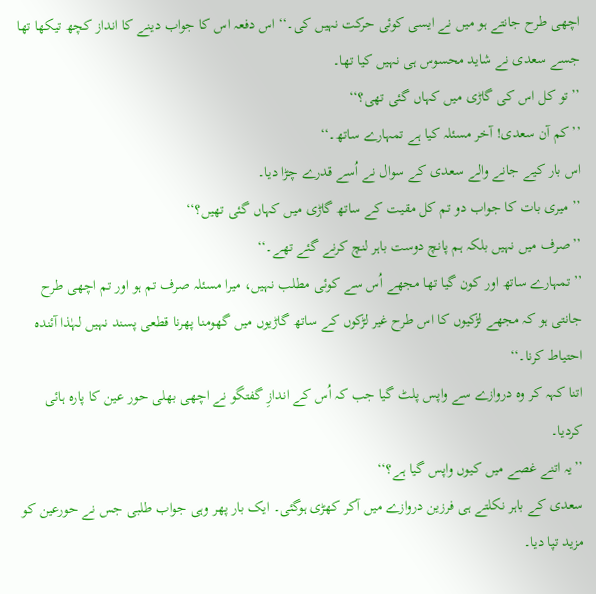اچھی طرح جانتے ہو میں نے ایسی کوئی حرکت نہیں کی۔‘‘ اس دفعہ اس کا جواب دینے کا انداز کچھ تیکھا تھا جسے سعدی نے شاید محسوس ہی نہیں کیا تھا۔
’’تو کل اس کی گاڑی میں کہاں گئی تھی؟‘‘
’’کم آن سعدی! آخر مسئلہ کیا ہے تمہارے ساتھ۔‘‘
اس بار کیے جانے والے سعدی کے سوال نے اُسے قدرے چڑا دیا۔
’’ میری بات کا جواب دو تم کل مقیت کے ساتھ گاڑی میں کہاں گئی تھیں؟‘‘
’’صرف میں نہیں بلکہ ہم پانچ دوست باہر لنچ کرنے گئے تھے۔‘‘
’’تمہارے ساتھ اور کون گیا تھا مجھے اُس سے کوئی مطلب نہیں، میرا مسئلہ صرف تم ہو اور تم اچھی طرح جانتی ہو کہ مجھے لڑکیوں کا اس طرح غیر لڑکوں کے ساتھ گاڑیوں میں گھومنا پھرنا قطعی پسند نہیں لہٰذا آئندہ احتیاط کرنا۔‘‘
اتنا کہہ کر وہ دروازے سے واپس پلٹ گیا جب کہ اُس کے اندازِ گفتگو نے اچھی بھلی حور عین کا پارہ ہائی کردیا۔
’’یہ اتنے غصے میں کیوں واپس گیا ہے؟‘‘
سعدی کے باہر نکلتے ہی فرزین دروازے میں آکر کھڑی ہوگئی۔ ایک بار پھر وہی جواب طلبی جس نے حورعین کو مزید تپا دیا۔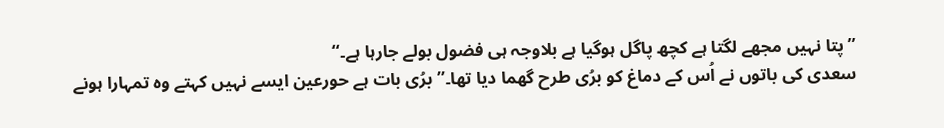’’پتا نہیں مجھے لگتا ہے کچھ پاگل ہوگیا ہے بلاوجہ ہی فضول بولے جارہا ہے۔‘‘
سعدی کی باتوں نے اُس کے دماغ کو برُی طرح گھما دیا تھا۔’’ برُی بات ہے حورعین ایسے نہیں کہتے وہ تمہارا ہونے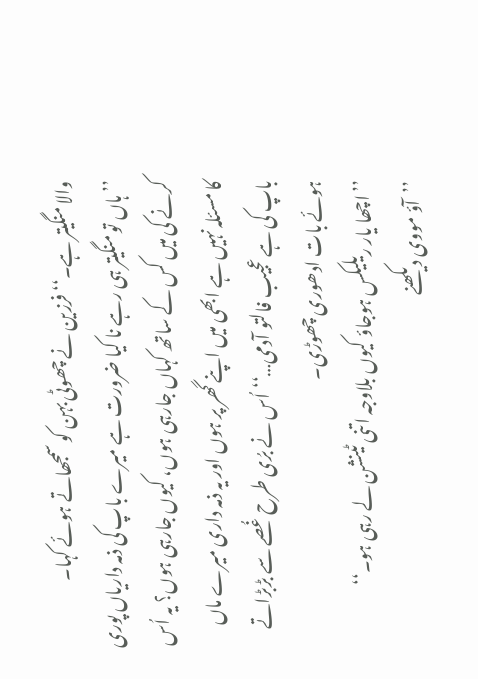والا منگیتر ہے۔‘‘ فرزین نے چھوٹی بہن کو سمجھاتے ہوئے کہا۔
’’ہاں تو منگیتر ہی رہے نا کیا ضرورت ہے میرے باپ کی ذمہ داریاں پوری کرنے کی میں کس کے ساتھ کہاں جارہی ہوں، کیوں جارہی ہوں؟ یہ اُس کا مسئلہ نہیں ہے ابھی میں اپنے گھر پر ہوں اور یہ ذمہ داری میرے ماں باپ کی ہے عجیب فالتو آدمی…‘‘اُس نے برُی طرح غُصے سے بڑبڑاتے ہوئے بات ادھوری چھوڑی۔
’’اچھا یار ریلیکس ہوجاؤ کیوں بلاوجہ اتنی ٹینشن لے رہی ہو۔‘‘
’’آؤ مووی دیکھنے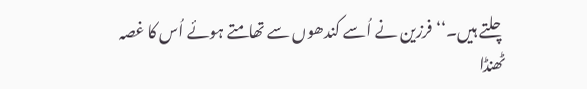چلتے ہیں۔‘‘ فرزین نے اُسے کندھوں سے تھامتے ہوئے اُس کا غصہ ٹھنڈا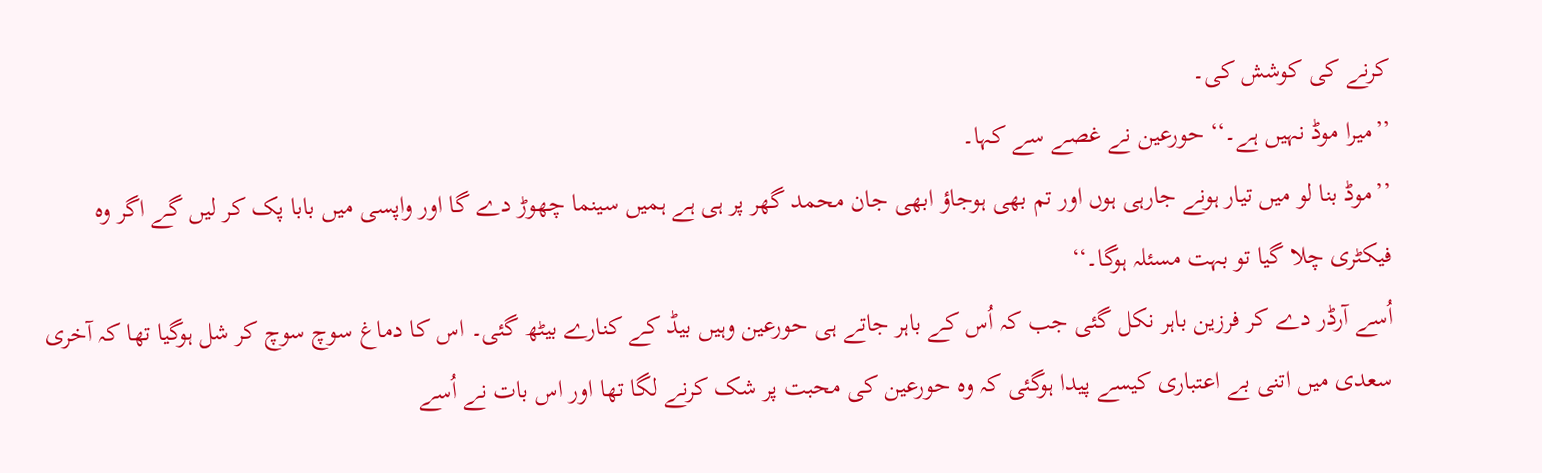کرنے کی کوشش کی۔
’’میرا موڈ نہیں ہے۔‘‘ حورعین نے غصے سے کہا۔
’’موڈ بنا لو میں تیار ہونے جارہی ہوں اور تم بھی ہوجاؤ ابھی جان محمد گھر پر ہی ہے ہمیں سینما چھوڑ دے گا اور واپسی میں بابا پک کر لیں گے اگر وہ فیکٹری چلا گیا تو بہت مسئلہ ہوگا۔‘‘
اُسے آرڈر دے کر فرزین باہر نکل گئی جب کہ اُس کے باہر جاتے ہی حورعین وہیں بیڈ کے کنارے بیٹھ گئی۔ اس کا دماغ سوچ سوچ کر شل ہوگیا تھا کہ آخری سعدی میں اتنی بے اعتباری کیسے پیدا ہوگئی کہ وہ حورعین کی محبت پر شک کرنے لگا تھا اور اس بات نے اُسے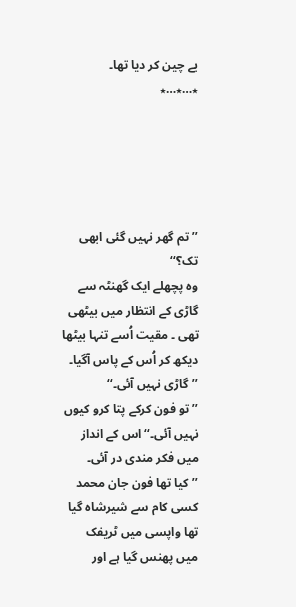بے چین کر دیا تھا۔
٭…٭…٭





’’تم گھر نہیں گئی ابھی تک؟‘‘
وہ پچھلے ایک گھنٹہ سے گاڑی کے انتظار میں بیٹھی تھی ۔ مقیت اُسے تنہا بیٹھا دیکھ کر اُس کے پاس آگیا۔
’’گاڑی نہیں آئی۔‘‘
’’تو فون کرکے پتا کرو کیوں نہیں آئی۔‘‘ اس کے انداز میں فکر مندی در آئی۔
’’کیا تھا فون جان محمد کسی کام سے شیرشاہ گیا تھا واپسی میں ٹریفک میں پھنس گیا ہے اور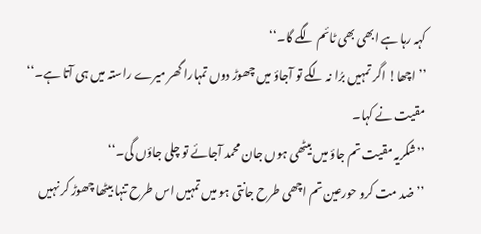کہہ رہا ہے ابھی بھی ٹائم لگے گا۔‘‘
’’اچھا! اگر تمہیں برُا نہ لگے تو آجاؤ میں چھوڑ دوں تمہارا گھر میرے راستہ میں ہی آتا ہے۔‘‘ مقیت نے کہا۔
’’شکریہ مقیت تم جاؤ میں بیٹھی ہوں جان محمد آجائے تو چلی جاؤں گی۔‘‘
’’ضد مت کرو حورعین تم اچھی طرح جانتی ہو میں تمہیں اس طرح تنہا بیٹھا چھوڑ کر نہیں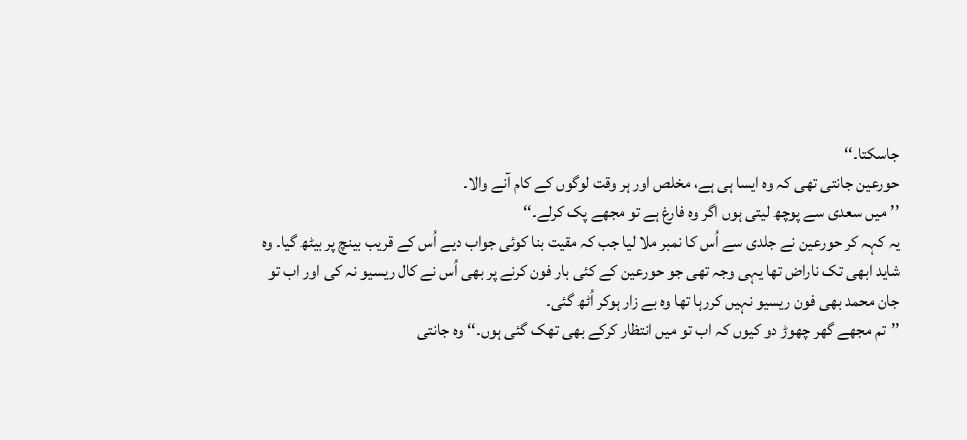جاسکتا۔‘‘
حورعین جانتی تھی کہ وہ ایسا ہی ہے، مخلص اور ہر وقت لوگوں کے کام آنے والا۔
’’میں سعدی سے پوچھ لیتی ہوں اگر وہ فارغ ہے تو مجھے پک کرلے۔‘‘
یہ کہہ کر حورعین نے جلدی سے اُس کا نمبر ملا لیا جب کہ مقیت بنا کوئی جواب دیے اُس کے قریب بینچ پر بیٹھ گیا۔ وہ شاید ابھی تک ناراض تھا یہی وجہ تھی جو حورعین کے کئی بار فون کرنے پر بھی اُس نے کال ریسیو نہ کی اور اب تو جان محمد بھی فون ریسیو نہیں کررہا تھا وہ بے زار ہوکر اُٹھ گئی۔
’’تم مجھے گھر چھوڑ دو کیوں کہ اب تو میں انتظار کرکے بھی تھک گئی ہوں۔‘‘ وہ جانتی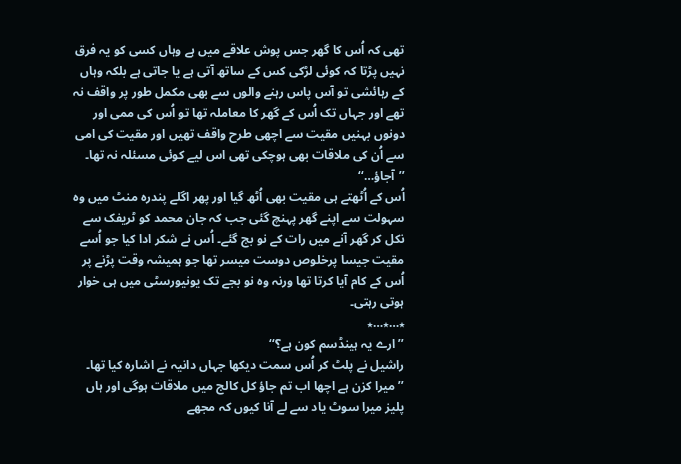تھی کہ اُس کا گھر جس پوش علاقے میں ہے وہاں کسی کو یہ فرق نہیں پڑتا کہ کوئی لڑکی کس کے ساتھ آتی ہے یا جاتی ہے بلکہ وہاں کے رہائشی تو آس پاس رہنے والوں سے بھی مکمل طور پر واقف نہ تھے اور جہاں تک اُس کے گھر کا معاملہ تھا تو اُس کی ممی اور دونوں بہنیں مقیت سے اچھی طرح واقف تھیں اور مقیت کی امی سے اُن کی ملاقات بھی ہوچکی تھی اس لیے کوئی مسئلہ نہ تھا۔
’’آجاؤ…‘‘
اُس کے اُٹھتے ہی مقیت بھی اُٹھ گیا اور پھر اگلے پندرہ منٹ میں وہ سہولت سے اپنے گھر پہنچ گئی جب کہ جان محمد کو ٹریفک سے نکل کر گھر آنے میں رات کے نو بج گئے۔ اُس نے شکر ادا کیا جو اُسے مقیت جیسا پرخلوص دوست میسر تھا جو ہمیشہ وقت پڑنے پر اُس کے کام آیا کرتا تھا ورنہ وہ نو بجے تک یونیورسٹی میں ہی خوار ہوتی رہتی۔
٭…٭…٭
’’ارے یہ ہینڈسم کون ہے؟‘‘
راشیل نے پلٹ کر اُس سمت دیکھا جہاں دانیہ نے اشارہ کیا تھا۔
’’میرا کزن ہے اچھا اب تم جاؤ کل کالج میں ملاقات ہوگی اور ہاں پلیز میرا سوٹ یاد سے لے آنا کیوں کہ مجھے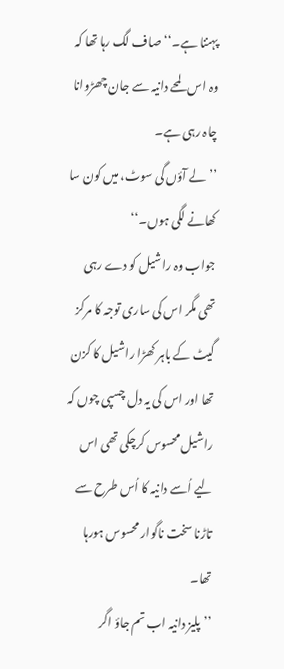پہننا ہے۔‘‘ صاف لگ رہا تھا کہ وہ اس لمحے دانیہ سے جان چھڑوانا چاہ رہی ہے۔
’’لے آؤں گی سوٹ، میں کون سا کھانے لگی ہوں۔‘‘
جواب وہ راشیل کو دے رہی تھی مگر اس کی ساری توجہ کا مرکز گیٹ کے باہر کھڑا راشیل کا کزن تھا اور اس کی یہ دل چسپی چوں کہ راشیل محسوس کرچکی تھی اس لیے اُسے دانیہ کا اُس طرح سے تاڑنا سخت ناگوار محسوس ہورہا تھا۔
’’پلیز دانیہ اب تم جاؤ اگر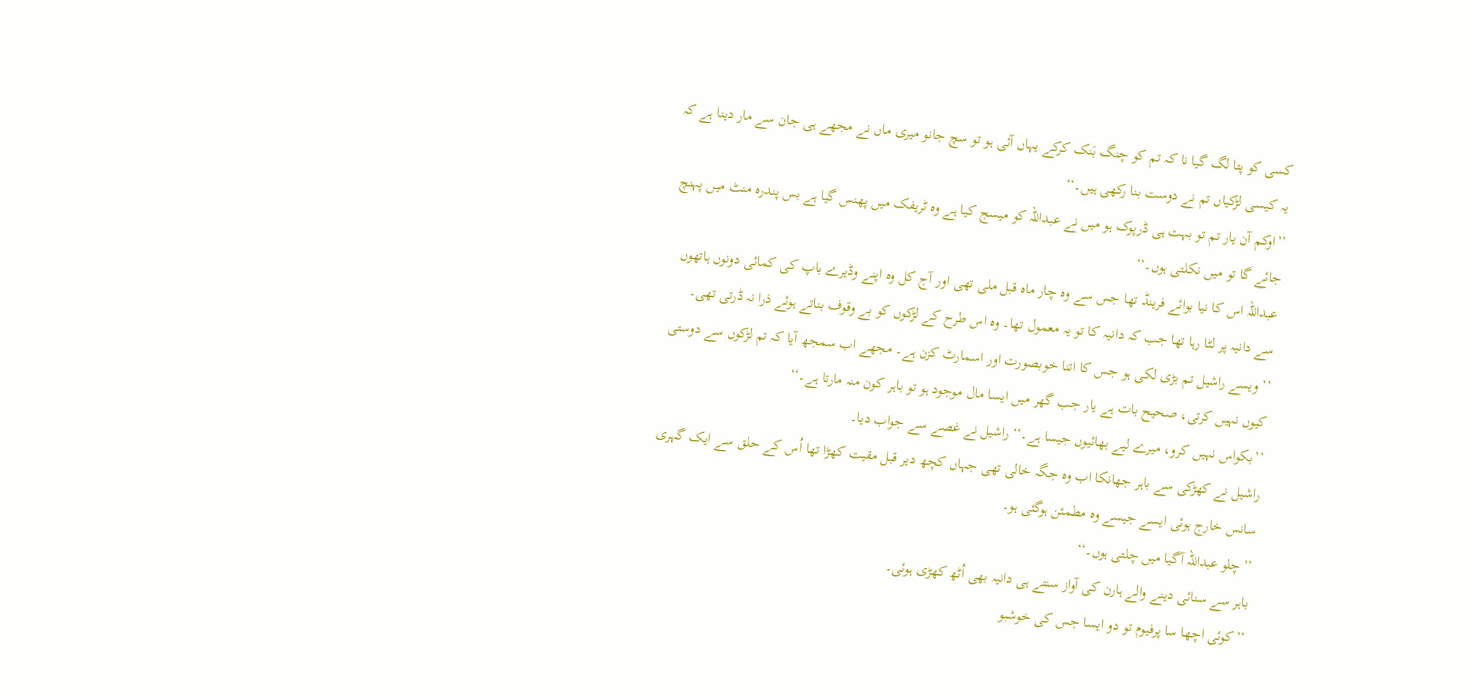کسی کو پتا لگ گیا نا کہ تم کو چنگ بَنک کرکے یہاں آئی ہو تو سچ جانو میری ماں نے مجھے ہی جان سے مار دینا ہے کہ یہ کیسی لڑکیاں تم نے دوست بنا رکھی ہیں۔‘‘
’’اوکم آن یار تم تو بہت ہی ڈرپوک ہو میں نے عبداللہ کو میسج کیا ہے وہ ٹریفک میں پھنس گیا ہے بس پندرہ منٹ میں پہنچ جائے گا تو میں نکلتی ہوں۔‘‘
عبداللہ اس کا نیا بوائے فرینڈ تھا جس سے وہ چار ماہ قبل ملی تھی اور آج کل وہ اپنے وڈیرے باپ کی کمائی دونوں ہاتھوں سے دانیہ پر لٹا رہا تھا جب کہ دانیہ کا تو یہ معمول تھا۔ وہ اس طرح کے لڑکوں کو بے وقوف بناتے ہوئے ذرا نہ ڈرتی تھی۔
’’ویسے راشیل تم بڑی لکی ہو جس کا اتنا خوبصورت اور اسمارٹ کزن ہے۔ مجھے اب سمجھ آیا کہ تم لڑکوں سے دوستی کیوں نہیں کرتی، صحیح بات ہے یار جب گھر میں ایسا مال موجود ہو تو باہر کون منہ مارتا ہے۔‘‘
’’بکواس نہیں کرو، میرے لیے بھائیوں جیسا ہے۔‘‘ راشیل نے غصے سے جواب دیا۔
راشیل نے کھڑکی سے باہر جھانکا اب وہ جگہ خالی تھی جہاں کچھ دیر قبل مقیت کھڑا تھا اُس کے حلق سے ایک گہری سانس خارج ہوئی ایسے جیسے وہ مطمئن ہوگئی ہو۔
’’چلو عبداللہ آگیا میں چلتی ہوں۔‘‘
باہر سے سنائی دینے والے ہارن کی آواز سنتے ہی دانیہ بھی اُٹھ کھڑی ہوئی۔
’’کوئی اچھا سا پرفیوم تو دو ایسا جس کی خوشبو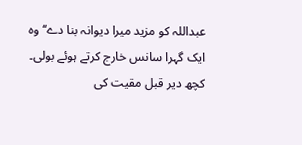عبداللہ کو مزید میرا دیوانہ بنا دے‘‘ وہ ایک گہرا سانس خارج کرتے ہوئے بولی۔ کچھ دیر قبل مقیت کی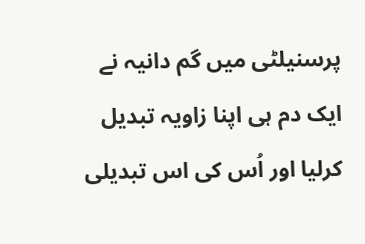پرسنیلٹی میں گم دانیہ نے ایک دم ہی اپنا زاویہ تبدیل کرلیا اور اُس کی اس تبدیلی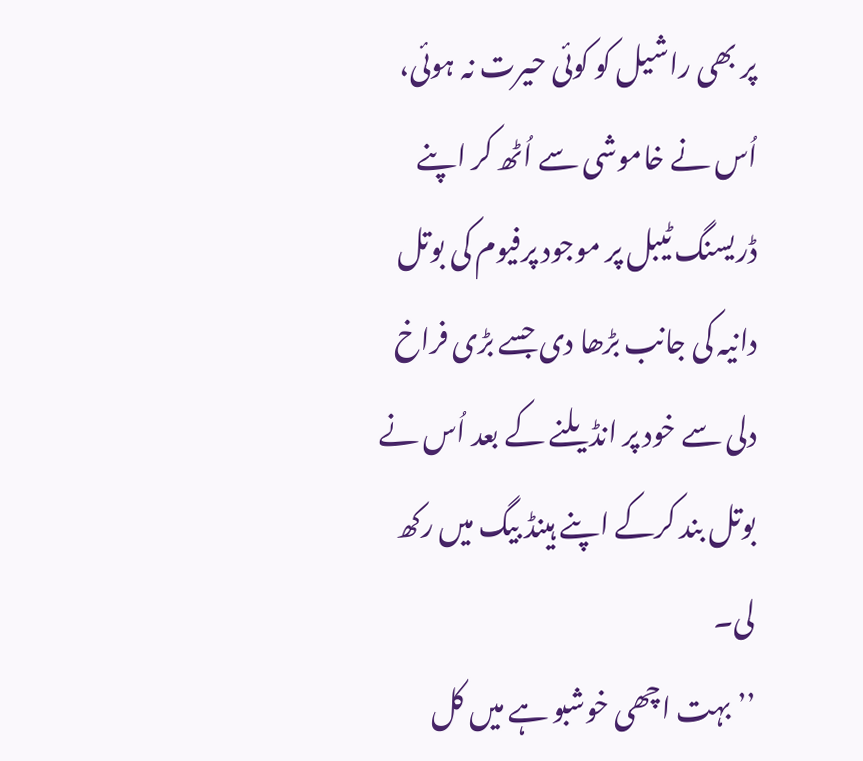پر بھی راشیل کو کوئی حیرت نہ ہوئی، اُس نے خاموشی سے اُٹھ کر اپنے ڈریسنگ ٹیبل پر موجود پرفیوم کی بوتل دانیہ کی جانب بڑھا دی جسے بڑی فراخ دلی سے خود پر انڈیلنے کے بعد اُس نے بوتل بند کرکے اپنے ہینڈ بیگ میں رکھ لی۔
’’بہت اچھی خوشبو ہے میں کل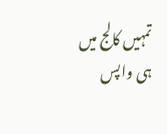تمہیں کالج میں ہی واپس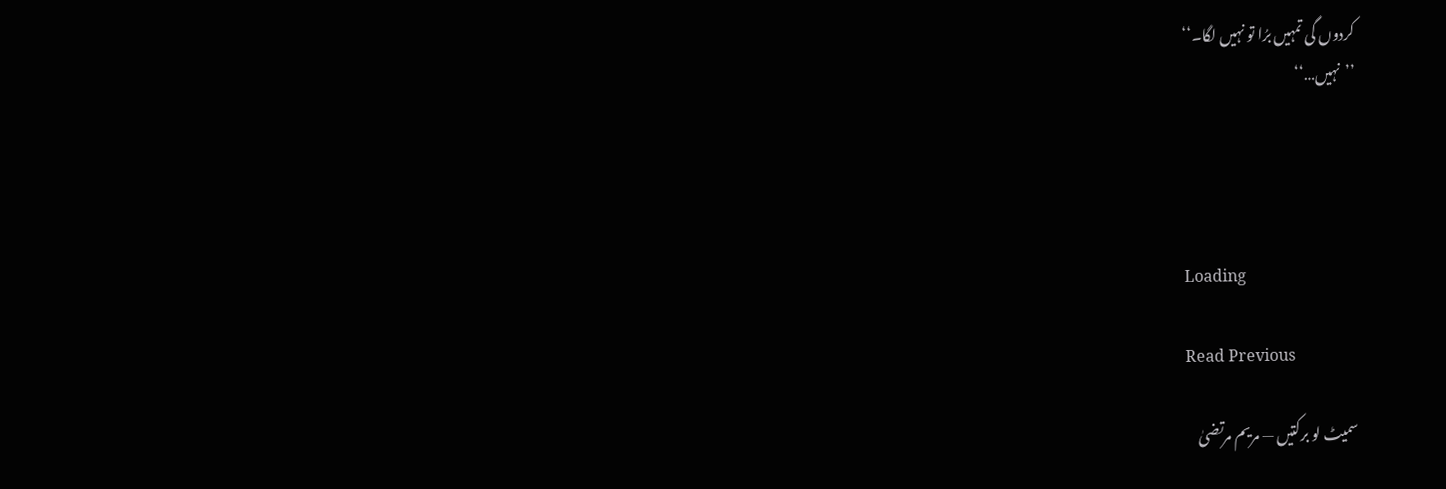کردوں گی تمہیں برُا تو نہیں لگا۔‘‘
’’نہیں…‘‘




Loading

Read Previous

سمیٹ لو برکتیں — مریم مرتضیٰ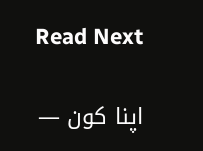Read Next

اپنا کون —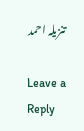تنزیلہ احمد

Leave a Reply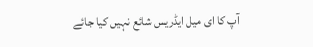آپ کا ای میل ایڈریس شائع نہیں کیا جائے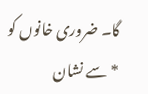گا۔ ضروری خانوں کو * سے نشان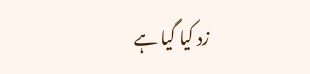زد کیا گیا ہے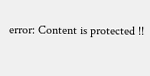error: Content is protected !!